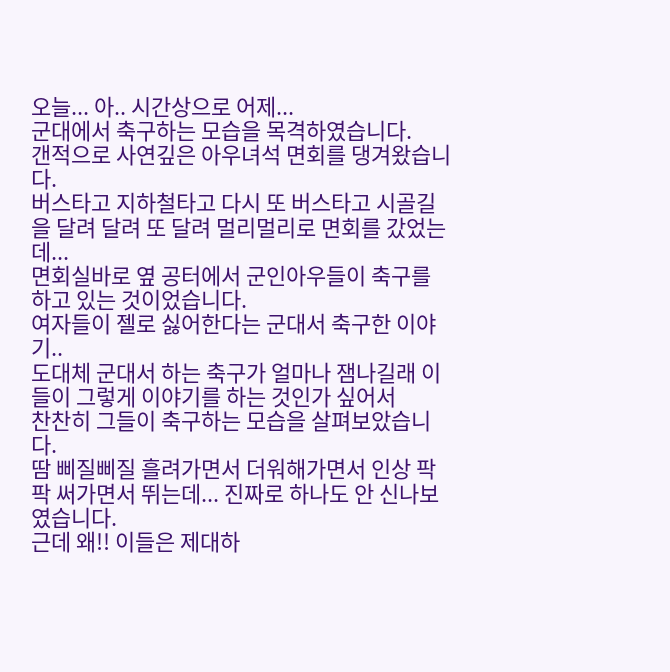오늘... 아.. 시간상으로 어제...
군대에서 축구하는 모습을 목격하였습니다.
갠적으로 사연깊은 아우녀석 면회를 댕겨왔습니다.
버스타고 지하철타고 다시 또 버스타고 시골길을 달려 달려 또 달려 멀리멀리로 면회를 갔었는데...
면회실바로 옆 공터에서 군인아우들이 축구를 하고 있는 것이었습니다.
여자들이 젤로 싫어한다는 군대서 축구한 이야기..
도대체 군대서 하는 축구가 얼마나 잼나길래 이들이 그렇게 이야기를 하는 것인가 싶어서
찬찬히 그들이 축구하는 모습을 살펴보았습니다.
땀 삐질삐질 흘려가면서 더워해가면서 인상 팍팍 써가면서 뛰는데... 진짜로 하나도 안 신나보였습니다.
근데 왜!! 이들은 제대하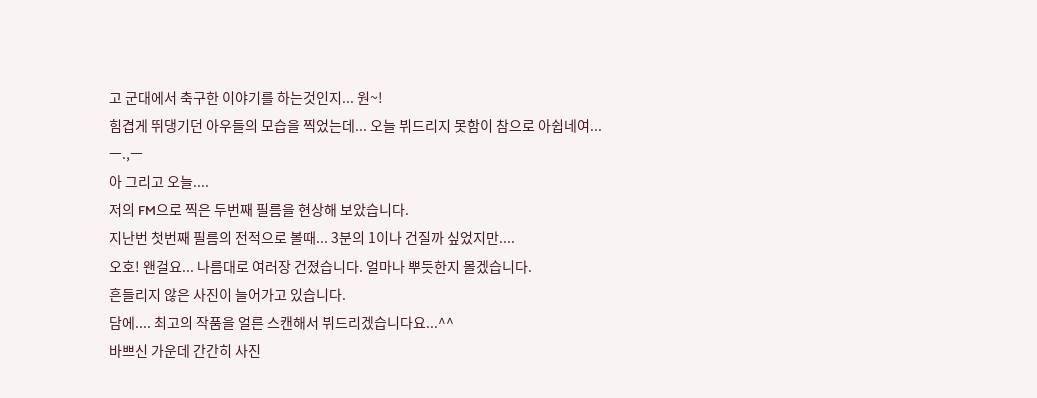고 군대에서 축구한 이야기를 하는것인지... 원~!
힘겹게 뛰댕기던 아우들의 모습을 찍었는데... 오늘 뷔드리지 못함이 참으로 아쉽네여... ㅡ.,ㅡ
아 그리고 오늘....
저의 FM으로 찍은 두번째 필름을 현상해 보았습니다.
지난번 첫번째 필름의 전적으로 볼때... 3분의 1이나 건질까 싶었지만....
오호! 왠걸요... 나름대로 여러장 건졌습니다. 얼마나 뿌듯한지 몰겠습니다.
흔들리지 않은 사진이 늘어가고 있습니다.
담에.... 최고의 작품을 얼른 스캔해서 뷔드리겠습니다요...^^
바쁘신 가운데 간간히 사진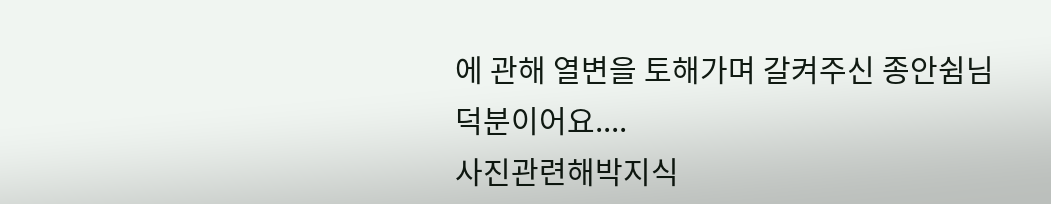에 관해 열변을 토해가며 갈켜주신 종안쉼님덕분이어요....
사진관련해박지식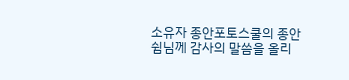소유자 종안포토스쿨의 종안쉼님께 감사의 말씀을 올리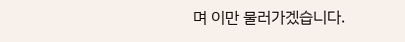며 이만 물러가겠습니다.